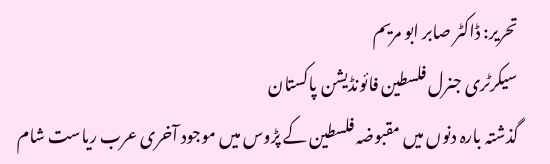تحریر: ڈاکٹر صابر ابو مریم
سیکرٹری جنرل فلسطین فائونڈیشن پاکستان
گذشتہ بارہ دنوں میں مقبوضہ فلسطین کے پڑوس میں موجود آخری عرب ریاست شام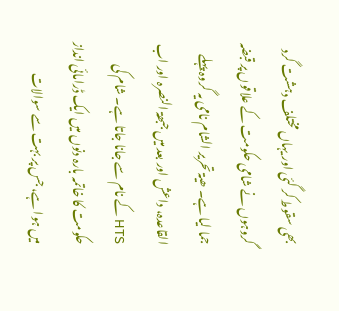بھی سقوط کر گئی اور یہاں مختلف دہشت گرد گروہوں نے شامی حکومت کے علاقوں پر قبضہ جما لیا ہے۔ ھیۃ تحریر الشام نامی یہ گروہ پہلے القاعدہ، داعش اور بعد میں جبھۃ النصرہ اور اب HTS کے نام سے جانا جاتا ہے۔ شام کی حکومت کا خاتمہ بارہ دنوں میں ایک ڈرامائی انداز میں ہوا ہے، جس پر بہت سے سوالات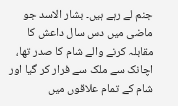جنم لے رہے ہیں۔ بشار الاسد جو ماضی میں دس سال داعش کا مقابلہ کرنے والے شام کا صدر تھا، اچانک سے ملک سے فرار کر گیا اور شام کے تمام علاقوں میں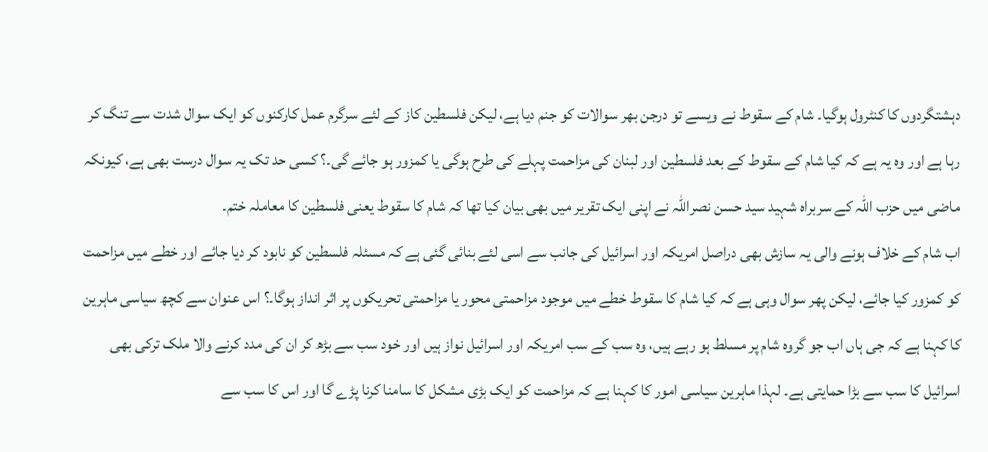دہشتگردوں کا کنٹرول ہوگیا۔ شام کے سقوط نے ویسے تو درجن بھر سوالات کو جنم دیا ہے، لیکن فلسطین کاز کے لئے سرگرم عمل کارکنوں کو ایک سوال شدت سے تنگ کر رہا ہے اور وہ یہ ہے کہ کیا شام کے سقوط کے بعد فلسطین اور لبنان کی مزاحمت پہلے کی طرح ہوگی یا کمزور ہو جائے گی۔؟ کسی حد تک یہ سوال درست بھی ہے، کیونکہ ماضی میں حزب اللہ کے سربراہ شہید سید حسن نصراللہ نے اپنی ایک تقریر میں بھی بیان کیا تھا کہ شام کا سقوط یعنی فلسطین کا معاملہ ختم۔
اب شام کے خلاف ہونے والی یہ سازش بھی دراصل امریکہ اور اسرائیل کی جانب سے اسی لئے بنائی گئی ہے کہ مسئلہ فلسطین کو نابود کر دیا جائے اور خطے میں مزاحمت کو کمزور کیا جائے، لیکن پھر سوال وہی ہے کہ کیا شام کا سقوط خطے میں موجود مزاحمتی محور یا مزاحمتی تحریکوں پر اثر انداز ہوگا۔؟ اس عنوان سے کچھ سیاسی ماہرین کا کہنا ہے کہ جی ہاں اب جو گروہ شام پر مسلط ہو رہے ہیں، وہ سب کے سب امریکہ اور اسرائیل نواز ہیں اور خود سب سے بڑھ کر ان کی مدد کرنے والا ملک ترکی بھی اسرائیل کا سب سے بڑا حمایتی ہے۔ لہذا ماہرین سیاسی امور کا کہنا ہے کہ مزاحمت کو ایک بڑی مشکل کا سامنا کرنا پڑے گا اور اس کا سب سے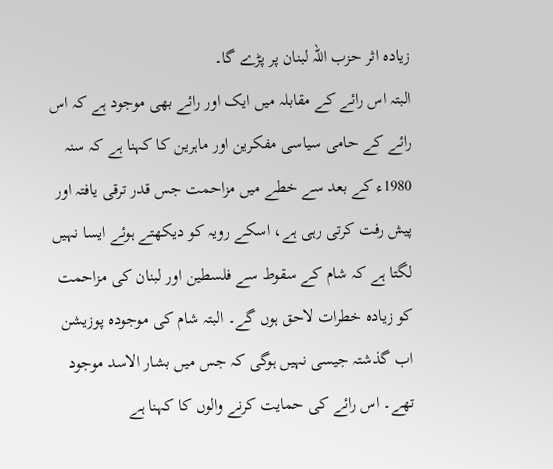زیادہ اثر حزب اللہ لبنان پر پڑے گا۔
البتہ اس رائے کے مقابلہ میں ایک اور رائے بھی موجود ہے کہ اس رائے کے حامی سیاسی مفکرین اور ماہرین کا کہنا ہے کہ سنہ 1980ء کے بعد سے خطے میں مزاحمت جس قدر ترقی یافتہ اور پیش رفت کرتی رہی ہے، اسکے رویہ کو دیکھتے ہوئے ایسا نہیں لگتا ہے کہ شام کے سقوط سے فلسطین اور لبنان کی مزاحمت کو زیادہ خطرات لاحق ہوں گے۔ البتہ شام کی موجودہ پوزیشن اب گذشتہ جیسی نہیں ہوگی کہ جس میں بشار الاسد موجود تھے۔ اس رائے کی حمایت کرنے والوں کا کہنا ہے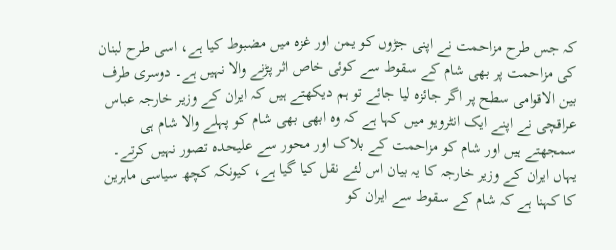کہ جس طرح مزاحمت نے اپنی جڑوں کو یمن اور غزہ میں مضبوط کیا ہے، اسی طرح لبنان کی مزاحمت پر بھی شام کے سقوط سے کوئی خاص اثر پڑنے والا نہیں ہے۔ دوسری طرف بین الاقوامی سطح پر اگر جائزہ لیا جائے تو ہم دیکھتے ہیں کہ ایران کے وزیر خارجہ عباس عراقچی نے اپنے ایک انٹرویو میں کہا ہے کہ وہ ابھی بھی شام کو پہلے والا شام ہی سمجھتے ہیں اور شام کو مزاحمت کے بلاک اور محور سے علیحدہ تصور نہیں کرتے۔
یہاں ایران کے وزیر خارجہ کا یہ بیان اس لئے نقل کیا گیا ہے، کیونکہ کچھ سیاسی ماہرین کا کہنا ہے کہ شام کے سقوط سے ایران کو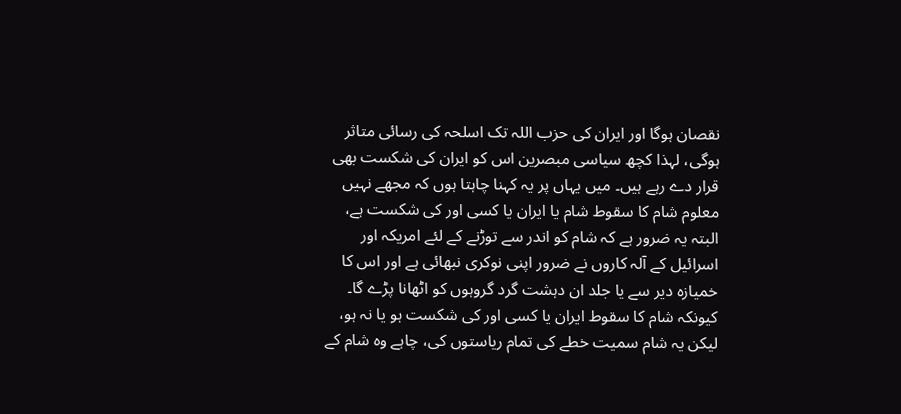نقصان ہوگا اور ایران کی حزب اللہ تک اسلحہ کی رسائی متاثر ہوگی، لہذا کچھ سیاسی مبصرین اس کو ایران کی شکست بھی قرار دے رہے ہیں۔ میں یہاں پر یہ کہنا چاہتا ہوں کہ مجھے نہیں معلوم شام کا سقوط شام یا ایران یا کسی اور کی شکست ہے، البتہ یہ ضرور ہے کہ شام کو اندر سے توڑنے کے لئے امریکہ اور اسرائیل کے آلہ کاروں نے ضرور اپنی نوکری نبھائی ہے اور اس کا خمیازہ دیر سے یا جلد ان دہشت گرد گروہوں کو اٹھانا پڑے گا۔ کیونکہ شام کا سقوط ایران یا کسی اور کی شکست ہو یا نہ ہو، لیکن یہ شام سمیت خطے کی تمام ریاستوں کی، چاہے وہ شام کے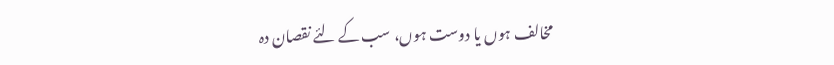مخالف ہوں یا دوست ہوں، سب کے لئے نقصان دہ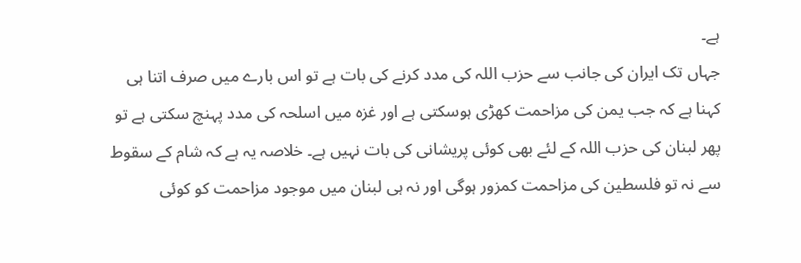ہے۔
جہاں تک ایران کی جانب سے حزب اللہ کی مدد کرنے کی بات ہے تو اس بارے میں صرف اتنا ہی کہنا ہے کہ جب یمن کی مزاحمت کھڑی ہوسکتی ہے اور غزہ میں اسلحہ کی مدد پہنچ سکتی ہے تو پھر لبنان کی حزب اللہ کے لئے بھی کوئی پریشانی کی بات نہیں ہے۔ خلاصہ یہ ہے کہ شام کے سقوط سے نہ تو فلسطین کی مزاحمت کمزور ہوگی اور نہ ہی لبنان میں موجود مزاحمت کو کوئی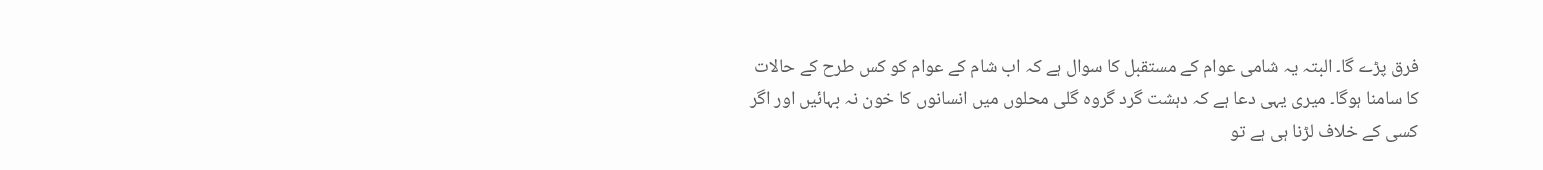فرق پڑے گا۔ البتہ یہ شامی عوام کے مستقبل کا سوال ہے کہ اب شام کے عوام کو کس طرح کے حالات کا سامنا ہوگا۔ میری یہی دعا ہے کہ دہشت گرد گروہ گلی محلوں میں انسانوں کا خون نہ بہائیں اور اگر کسی کے خلاف لڑنا ہی ہے تو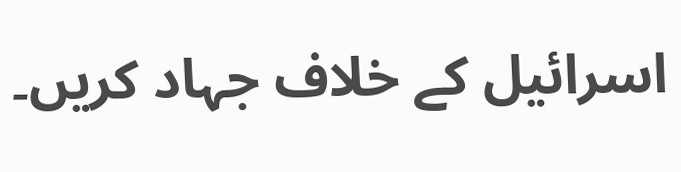اسرائیل کے خلاف جہاد کریں۔